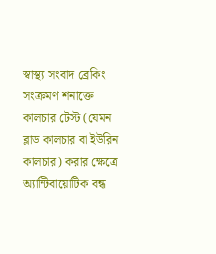স্বাস্থ্য সংবাদ ব্রেকিং
সংক্রমণ শনাক্তে কালচার টেস্ট (যেমন ব্লাড কালচার বা ইউরিন কালচার) করার ক্ষেত্রে অ্যান্টিবায়োটিক বন্ধ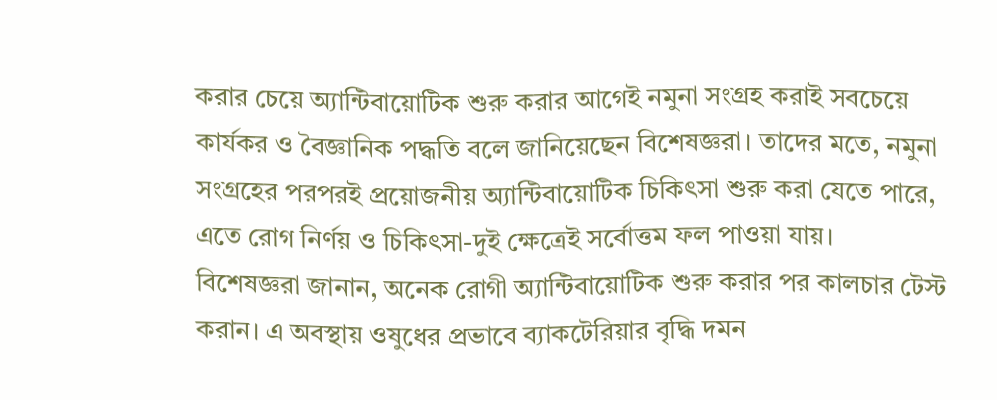করার চেয়ে অ্যান্টিবায়োটিক শুরু করার আগেই নমুনা সংগ্রহ করাই সবচেয়ে কার্যকর ও বৈজ্ঞানিক পদ্ধতি বলে জানিয়েছেন বিশেষজ্ঞরা। তাদের মতে, নমুনা সংগ্রহের পরপরই প্রয়োজনীয় অ্যান্টিবায়োটিক চিকিৎসা শুরু করা যেতে পারে, এতে রোগ নির্ণয় ও চিকিৎসা-দুই ক্ষেত্রেই সর্বোত্তম ফল পাওয়া যায়।
বিশেষজ্ঞরা জানান, অনেক রোগী অ্যান্টিবায়োটিক শুরু করার পর কালচার টেস্ট করান। এ অবস্থায় ওষুধের প্রভাবে ব্যাকটেরিয়ার বৃদ্ধি দমন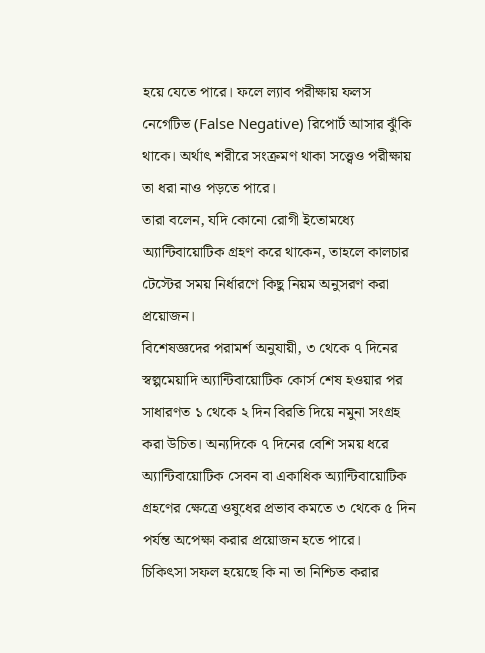হয়ে যেতে পারে। ফলে ল্যাব পরীক্ষায় ফলস নেগেটিভ (False Negative) রিপোর্ট আসার ঝুঁকি থাকে। অর্থাৎ শরীরে সংক্রমণ থাকা সত্ত্বেও পরীক্ষায় তা ধরা নাও পড়তে পারে।
তারা বলেন, যদি কোনো রোগী ইতোমধ্যে অ্যান্টিবায়োটিক গ্রহণ করে থাকেন, তাহলে কালচার টেস্টের সময় নির্ধারণে কিছু নিয়ম অনুসরণ করা প্রয়োজন।
বিশেষজ্ঞদের পরামর্শ অনুযায়ী, ৩ থেকে ৭ দিনের স্বল্পমেয়াদি অ্যান্টিবায়োটিক কোর্স শেষ হওয়ার পর সাধারণত ১ থেকে ২ দিন বিরতি দিয়ে নমুনা সংগ্রহ করা উচিত। অন্যদিকে ৭ দিনের বেশি সময় ধরে অ্যান্টিবায়োটিক সেবন বা একাধিক অ্যান্টিবায়োটিক গ্রহণের ক্ষেত্রে ওষুধের প্রভাব কমতে ৩ থেকে ৫ দিন পর্যন্ত অপেক্ষা করার প্রয়োজন হতে পারে।
চিকিৎসা সফল হয়েছে কি না তা নিশ্চিত করার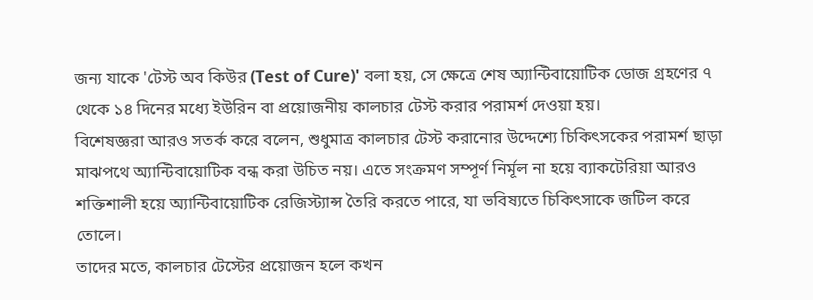জন্য যাকে 'টেস্ট অব কিউর (Test of Cure)' বলা হয়, সে ক্ষেত্রে শেষ অ্যান্টিবায়োটিক ডোজ গ্রহণের ৭ থেকে ১৪ দিনের মধ্যে ইউরিন বা প্রয়োজনীয় কালচার টেস্ট করার পরামর্শ দেওয়া হয়।
বিশেষজ্ঞরা আরও সতর্ক করে বলেন, শুধুমাত্র কালচার টেস্ট করানোর উদ্দেশ্যে চিকিৎসকের পরামর্শ ছাড়া মাঝপথে অ্যান্টিবায়োটিক বন্ধ করা উচিত নয়। এতে সংক্রমণ সম্পূর্ণ নির্মূল না হয়ে ব্যাকটেরিয়া আরও শক্তিশালী হয়ে অ্যান্টিবায়োটিক রেজিস্ট্যান্স তৈরি করতে পারে, যা ভবিষ্যতে চিকিৎসাকে জটিল করে তোলে।
তাদের মতে, কালচার টেস্টের প্রয়োজন হলে কখন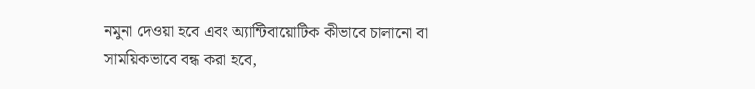নমুনা দেওয়া হবে এবং অ্যান্টিবায়োটিক কীভাবে চালানো বা সাময়িকভাবে বন্ধ করা হবে,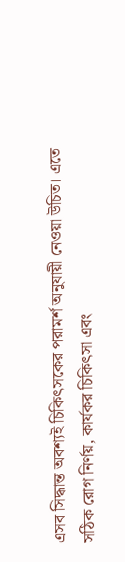এসব সিদ্ধান্ত অবশ্যই চিকিৎসকের পরামর্শ অনুযায়ী নেওয়া উচিত। এতে সঠিক রোগ নির্ণয়, কার্যকর চিকিৎসা এবং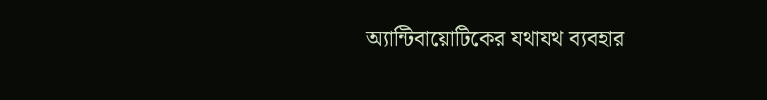অ্যান্টিবায়োটিকের যথাযথ ব্যবহার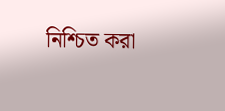নিশ্চিত করা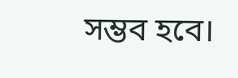সম্ভব হবে।